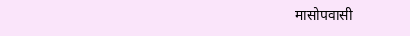मासोपवासी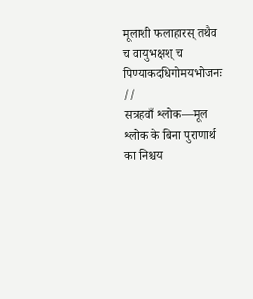मूलाशी फलाहारस् तथैव च वायुभक्षश् च पिण्याकदधिगोमयभोजनः //
सत्रहवाँ श्लोक—मूल श्लोक के बिना पुराणार्थ का निश्चय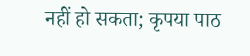नहीं हो सकता; कृपया पाठ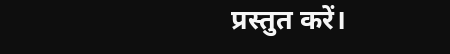प्रस्तुत करें।